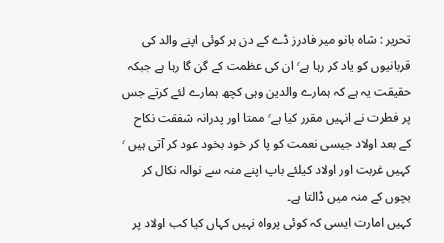تحریر : شاہ بانو میر فادرز ڈے کے دن ہر کوئی اپنے والد کی قربانیوں کو یاد کر رہا ہے٬ ان کی عظمت کے گن گا رہا ہے جبکہ حقیقت یہ ہے کہ ہمارے والدین وہی کچھ ہمارے لئے کرتے جس پر فطرت نے انہیں مقرر کیا ہے٬ ممتا اور پدرانہ شفقت نکاح کے بعد اولاد جیسی نعمت کو پا کر خود بخود عود کر آتی ہیں ٬ کہیں غربت اور اولاد کیلئے باپ اپنے منہ سے نوالہ نکال کر بچوں کے منہ میں ڈالتا ہے۔
کہیں امارت ایسی کہ کوئی پرواہ نہیں کہاں کیا کب اولاد پر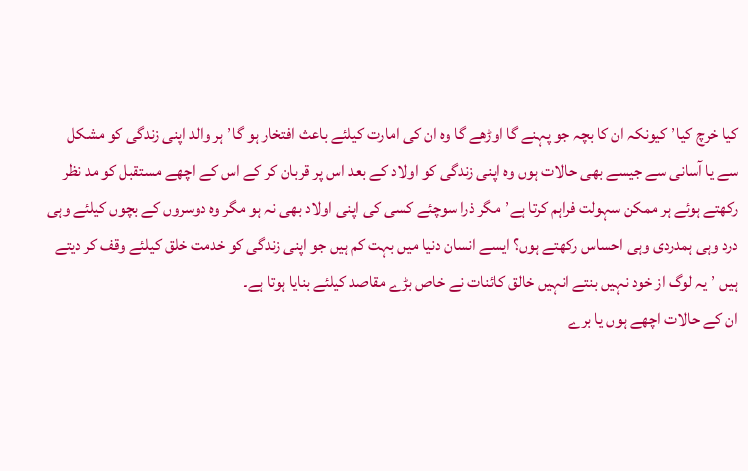کیا خرچ کیا٬ کیونکہ ان کا بچہ جو پہنے گا اوڑھے گا وہ ان کی امارت کیلئے باعث افتخار ہو گا٬ ہر والد اپنی زندگی کو مشکل سے یا آسانی سے جیسے بھی حالات ہوں وہ اپنی زندگی کو اولاد کے بعد اس پر قربان کر کے اس کے اچھے مستقبل کو مد نظر رکھتے ہوئے ہر ممکن سہولت فراہم کرتا ہے٬ مگر ذرا سوچئے کسی کی اپنی اولاد بھی نہ ہو مگر وہ دوسروں کے بچوں کیلئے وہی درد وہی ہمدردی وہی احساس رکھتے ہوں؟ ایسے انسان دنیا میں بہت کم ہیں جو اپنی زندگی کو خدمت خلق کیلئے وقف کر دیتے ہیں ٬ یہ لوگ از خود نہیں بنتے انہیں خالق کائنات نے خاص بڑے مقاصد کیلئے بنایا ہوتا ہے۔
ان کے حالات اچھے ہوں یا برے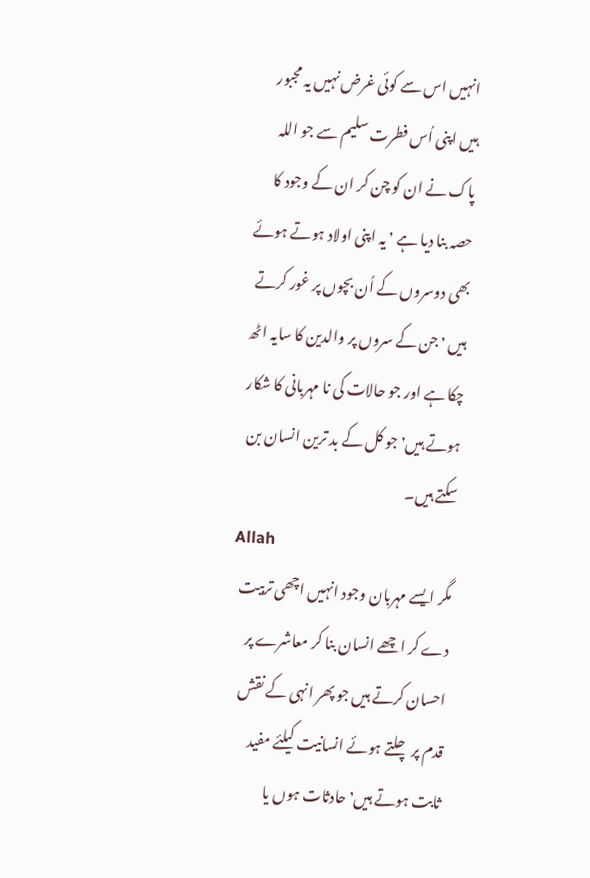انہیں اس سے کوئی غرض نہیں یہ مجبور ہیں اپنی اُس فطرت سلیم سے جو اللہ پاک نے ان کو چن کر ان کے وجود کا حصہ بنا دیا ہے ٬ یہ اپنی اولاد ہوتے ہوئے بھی دوسروں کے اُن بچوں پر غور کرتے ہیں ٬ جن کے سروں پر والدین کا سایہ اٹھ چکا ہے اور جو حالات کی نا مہربانی کا شکار ہوتے ہیں٬ جو کل کے بد ترین انسان بن سکتے ہیں۔
Allah
مگر ایسے مہربان وجود انہیں اچھی تربیت دے کر اچھے انسان بنا کر معاشرے پر احسان کرتے ہیں جو پھر انہی کے نقش قدم پر چلتے ہوئے انسانیت کیلئے مفید ثابت ہوتے ہیں٬ حادثات ہوں یا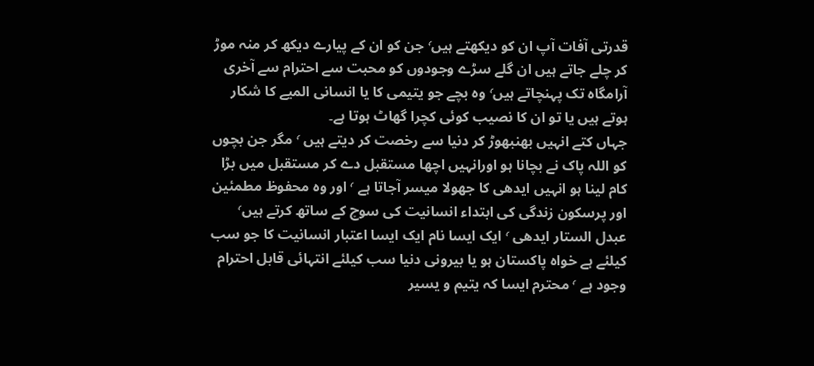قدرتی آفات آپ ان کو دیکھتے ہیں٬ جن کو ان کے پیارے دیکھ کر منہ موڑ کر چلے جاتے ہیں ان گلے سڑے وجودوں کو محبت سے احترام سے آخری آرامگاہ تک پہنچاتے ہیں٬ وہ بچے جو یتیمی کا یا انسانی المیے کا شکار ہوتے ہیں یا تو ان کا نصیب کوئی کچرا گھاٹ ہوتا ہے۔
جہاں کتے انہیں بھنبھوڑ کر دنیا سے رخصت کر دیتے ہیں ٬ مگر جن بچوں کو اللہ پاک نے بچانا ہو اورانہیں اچھا مستقبل دے کر مستقبل میں بڑا کام لینا ہو انہیں ایدھی کا جھولا میسر آجاتا ہے ٬ اور وہ محفوظ مطمئین اور پرسکون زندگی کی ابتداء انسانیت کی سوچ کے ساتھ کرتے ہیں٬ عبدل الستار ایدھی ٬ ایک ایسا نام ایک ایسا اعتبار انسانیت کا جو سب کیلئے ہے خواہ پاکستان ہو یا بیرونی دنیا سب کیلئے انتہائی قابل احترام وجود ہے ٬ محترم ایسا کہ یتیم و یسیر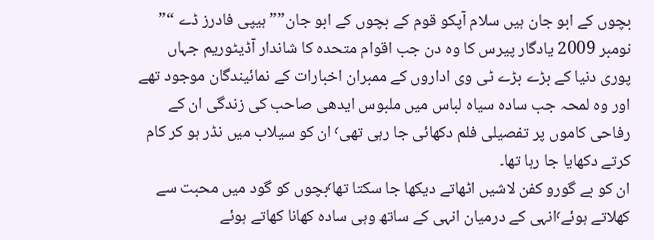بچوں کے ابو جان ہیں سلام آپکو قوم کے بچوں کے ابو جان”” ہیپی فادرز ڈے “” نومبر 2009 یادگار پیرس کا وہ دن جب اقوام متحدہ کا شاندار آڈیٹوریم جہاں پوری دنیا کے بڑے بڑے ٹی وی اداروں کے ممبران اخبارات کے نمائیندگان موجود تھے اور وہ لمحہ جب سادہ سیاہ لباس میں ملبوس ایدھی صاحب کی زندگی ان کے رفاحی کاموں پر تفصیلی فلم دکھائی جا رہی تھی٬ ان کو سیلاب میں نڈر ہو کر کام کرتے دکھایا جا رہا تھا۔
ان کو بے گورو کفن لاشیں اٹھاتے دیکھا جا سکتا تھا٬بچوں کو گود میں محبت سے کھلاتے ہوئے٬انہی کے درمیان انہی کے ساتھ وہی سادہ کھانا کھاتے ہوئے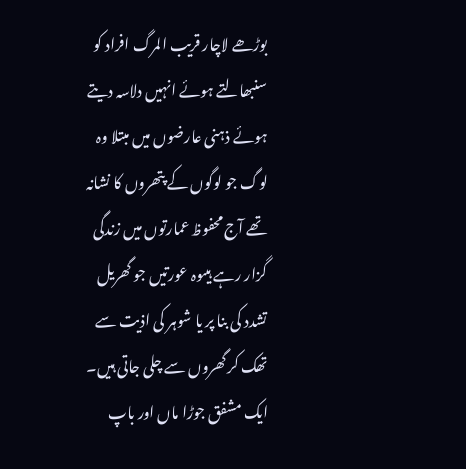بوڑھے لاچار قریب المرگ افراد کو سنبھالتے ہوئے انہیں دلاسہ دیتے ہوئے ذہنی عارضوں میں مبتلا وہ لوگ جو لوگوں کے پتھروں کا نشانہ تھے آج محفوظ عمارتوں میں زندگی گزار رہے ہیںوہ عورتیں جو گھریل تشدد کی بنا پر یا شوہر کی اذیت سے تھک کر گھروں سے چلی جاتی ہیں۔
ایک مشفق جوڑا ماں اور باپ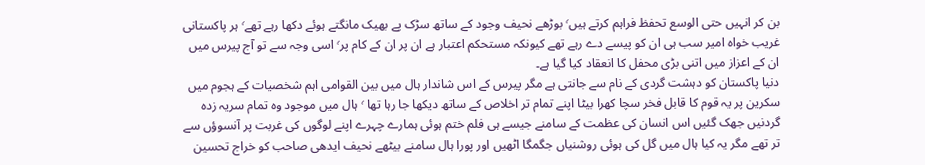بن کر انہیں حتی الوسع تحفظ فراہم کرتے ہیں٬ بوڑھے نحیف وجود کے ساتھ سڑک پے بھیک مانگتے ہوئے دکھا رہے تھے٬ ہر پاکستانی غریب خواہ امیر سب ہی ان کو پیسے دے رہے تھے کیونکہ مستحکم اعتبار ہے ان پر ان کے کام پر٬ اسی وجہ سے تو آج پیرس میں ان کے اعزاز میں اتنی بڑی محفل کا انعقاد کیا گیا ہے۔
دنیا پاکستان کو دہشت گردی کے نام سے جانتی ہے مگر پیرس کے اس شاندار ہال میں بین القوامی اہم شخصیات کے ہجوم میں سکرین پر یہ قوم کا قابل فخر سچا کھرا بیٹا اپنے تمام تر اخلاص کے ساتھ دیکھا جا رہا تھا ٬ ہال میں موجود وہ تمام سریہ زدہ گردنیں جھک گئیں اس انسان کی عظمت کے سامنے جیسے ہی فلم ختم ہوئی ہمارے چہرے اپنے لوگوں کی غربت پر آنسوؤں سے تر تھے مگر یہ کیا ہال میں گل کی ہوئی روشنیاں جگمگا اٹھیں اور پورا ہال سامنے بیٹھے نحیف ایدھی صاحب کو خراج تحسین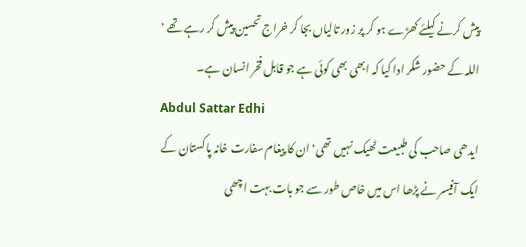پیش کرنے کیلئے کھڑے ہو کر پر زور تالیاں بجا کر خراج تحسین پیش کر رہے تھے ٬ اللہ کے حضور شکر ادا کیا کہ ابھی بھی کوئی ہے جو قابل فخر انسان ہے۔
Abdul Sattar Edhi
ایدھی صاحب کی طبیعت ٹھیک نہیں تھی٬ ان کا پیغام سفارت خانہ پاکستان کے ایک آفیسر نے پڑھا اس میں خاص طور سے جو بات بہت اچھی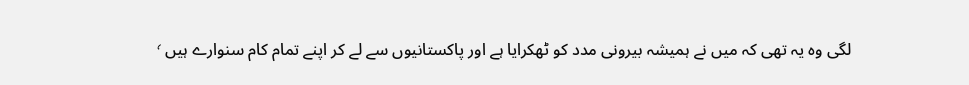لگی وہ یہ تھی کہ میں نے ہمیشہ بیرونی مدد کو ٹھکرایا ہے اور پاکستانیوں سے لے کر اپنے تمام کام سنوارے ہیں ٬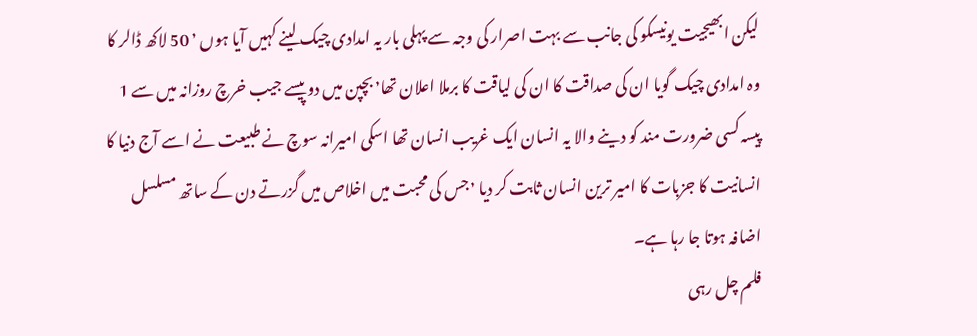لیکن ابھیجیت یونیسکو کی جانب سے بہت اصرار کی وجہ سے پہلی بار یہ امدادی چیک لینے کہیں آیا ہوں ٬ 50 لاکھ ڈالر کا وہ امدادی چیک گویا ان کی صداقت کا ان کی لیاقت کا برملا اعلان تھا٬ بچپن میں دو پیسے جیب خرچ روزانہ میں سے 1 پیسہ کسی ضرورت مند کو دینے والا یہ انسان ایک غریب انسان تھا اسکی امیرانہ سوچ نے طبیعت نے اسے آج دنیا کا انسانیت کا جزبات کا امیر ترین انسان ثابت کر دیا ٬ جس کی محبت میں اخلاص میں گزرتے دن کے ساتھ مسلسل اضافہ ہوتا جا رہا ہے۔
فلم چل رہی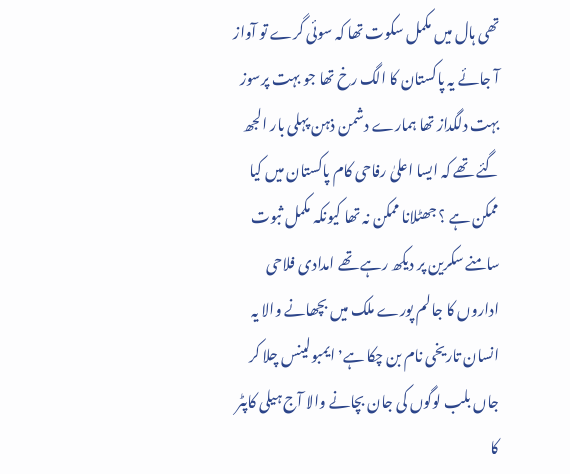تھی ہال میں مکمل سکوت تھا کہ سوئی گرے تو آواز آ جائے یہ پاکستان کا الگ رخ تھا جو بہت پرسوز بہت دلگداز تھا ہمارے دشمن ذہن پہلی بار الجھ گئے تھے کہ ایسا اعلیٰ رفاحی کام پاکستان میں کیا ممکن ہے ؟ جھٹلانا ممکن نہ تھا کیونکہ مکمل ثبوت سامنے سکرین پر دیکھ رہے تھے امدادی فلاحی اداروں کا جالم پورے ملک میں بچھانے والا یہ انسان تاریخی نام بن چکا ہے٬ ایمبولینس چلا کر جاں بلب لوگوں کی جان بچانے والا آج ہیلی کاپٹر کا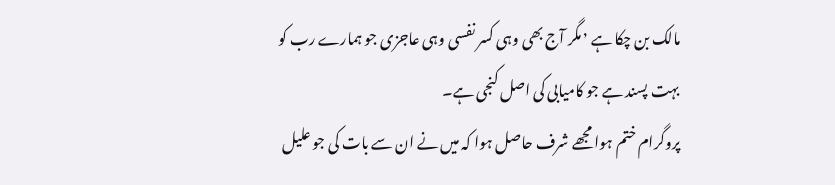مالک بن چکا ہے ٬ مگر آج بھی وہی کسر نفسی وہی عاجزی جو ہمارے رب کو بہت پسند ہے جو کامیابی کی اصل کنجی ہے۔
پروگرام ختم ہوا مجھے شرف حاصل ہوا کہ میں نے ان سے بات کی جو علیل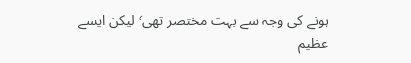ہونے کی وجہ سے بہت مختصر تھی٬ لیکن ایسے عظیم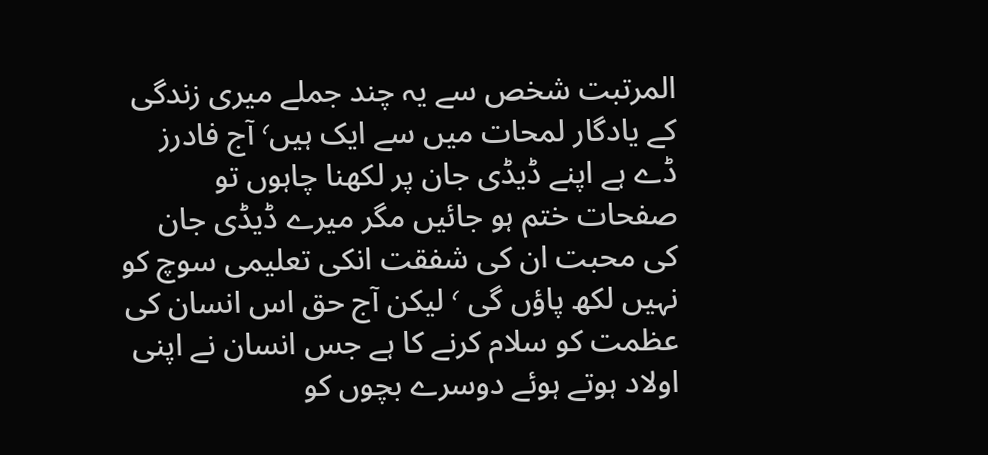المرتبت شخص سے یہ چند جملے میری زندگی کے یادگار لمحات میں سے ایک ہیں٬ آج فادرز ڈے ہے اپنے ڈیڈی جان پر لکھنا چاہوں تو صفحات ختم ہو جائیں مگر میرے ڈیڈی جان کی محبت ان کی شفقت انکی تعلیمی سوچ کو نہیں لکھ پاؤں گی ٬ لیکن آج حق اس انسان کی عظمت کو سلام کرنے کا ہے جس انسان نے اپنی اولاد ہوتے ہوئے دوسرے بچوں کو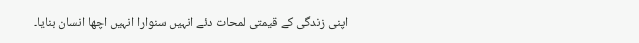اپنی زندگی کے قیمتی لمحات دئے انہیں سنوارا انہیں اچھا انسان بنایا۔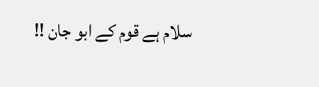سلام ہے قوم کے ابو جان !!